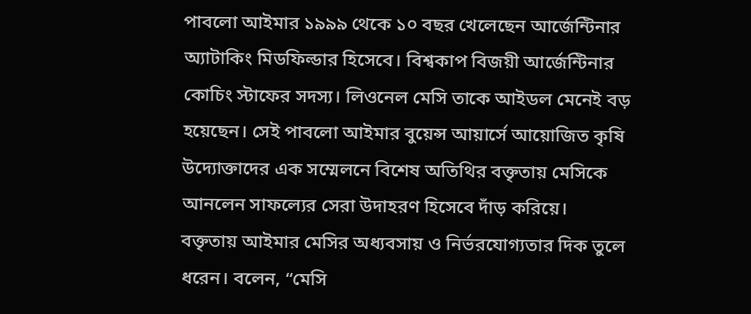পাবলো আইমার ১৯৯৯ থেকে ১০ বছর খেলেছেন আর্জেন্টিনার অ্যাটাকিং মিডফিল্ডার হিসেবে। বিশ্বকাপ বিজয়ী আর্জেন্টিনার কোচিং স্টাফের সদস্য। লিওনেল মেসি তাকে আইডল মেনেই বড় হয়েছেন। সেই পাবলো আইমার বুয়েন্স আয়ার্সে আয়োজিত কৃষি উদ্যোক্তাদের এক সম্মেলনে বিশেষ অতিথির বক্তৃতায় মেসিকে আনলেন সাফল্যের সেরা উদাহরণ হিসেবে দাঁড় করিয়ে।
বক্তৃতায় আইমার মেসির অধ্যবসায় ও নির্ভরযোগ্যতার দিক তুলে ধরেন। বলেন, “মেসি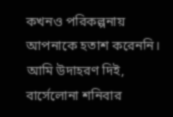কখনও পরিকল্পনায় আপনাকে হতাশ করেননি। আমি উদাহরণ দিই, বার্সেলোনা শনিবার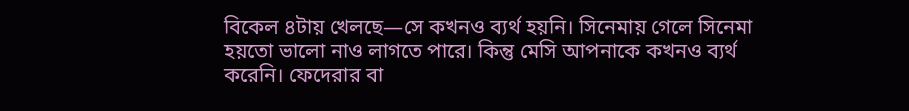বিকেল ৪টায় খেলছে—সে কখনও ব্যর্থ হয়নি। সিনেমায় গেলে সিনেমা হয়তো ভালো নাও লাগতে পারে। কিন্তু মেসি আপনাকে কখনও ব্যর্থ করেনি। ফেদেরার বা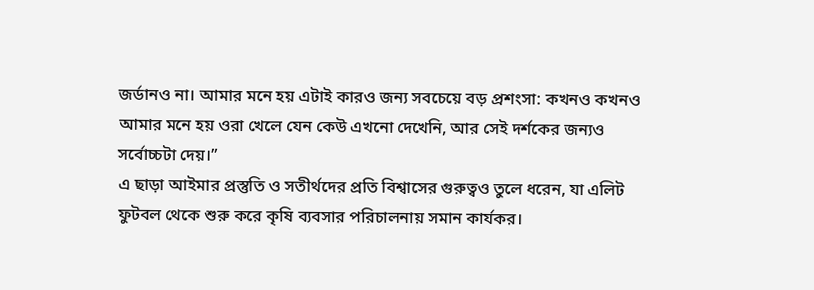জর্ডানও না। আমার মনে হয় এটাই কারও জন্য সবচেয়ে বড় প্রশংসা: কখনও কখনও আমার মনে হয় ওরা খেলে যেন কেউ এখনো দেখেনি, আর সেই দর্শকের জন্যও সর্বোচ্চটা দেয়।”
এ ছাড়া আইমার প্রস্তুতি ও সতীর্থদের প্রতি বিশ্বাসের গুরুত্বও তুলে ধরেন, যা এলিট ফুটবল থেকে শুরু করে কৃষি ব্যবসার পরিচালনায় সমান কার্যকর।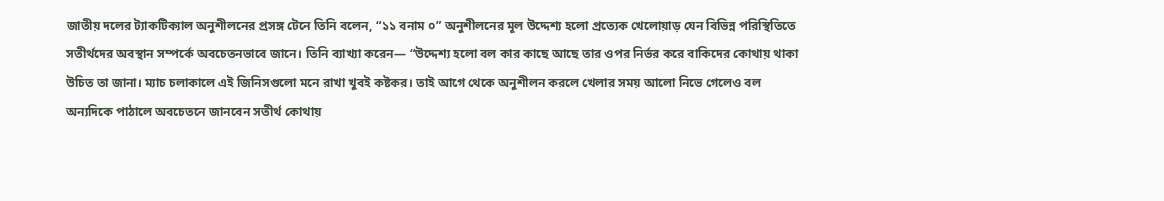জাতীয় দলের ট্যাকটিক্যাল অনুশীলনের প্রসঙ্গ টেনে তিনি বলেন, “১১ বনাম ০” অনুশীলনের মূল উদ্দেশ্য হলো প্রত্যেক খেলোয়াড় যেন বিভিন্ন পরিস্থিতিতে সতীর্থদের অবস্থান সম্পর্কে অবচেতনভাবে জানে। তিনি ব্যাখ্যা করেন— “উদ্দেশ্য হলো বল কার কাছে আছে তার ওপর নির্ভর করে বাকিদের কোথায় থাকা উচিত তা জানা। ম্যাচ চলাকালে এই জিনিসগুলো মনে রাখা খুবই কষ্টকর। তাই আগে থেকে অনুশীলন করলে খেলার সময় আলো নিভে গেলেও বল অন্যদিকে পাঠালে অবচেতনে জানবেন সতীর্থ কোথায়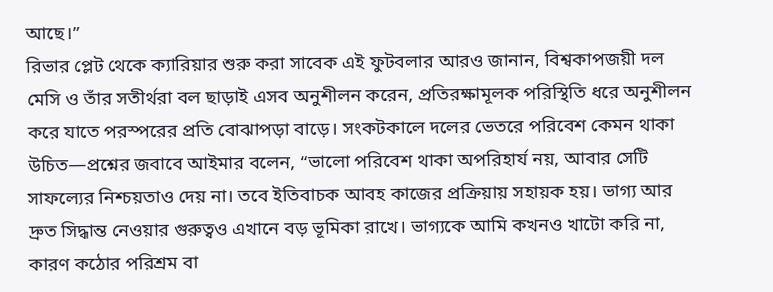আছে।”
রিভার প্লেট থেকে ক্যারিয়ার শুরু করা সাবেক এই ফুটবলার আরও জানান, বিশ্বকাপজয়ী দল মেসি ও তাঁর সতীর্থরা বল ছাড়াই এসব অনুশীলন করেন, প্রতিরক্ষামূলক পরিস্থিতি ধরে অনুশীলন করে যাতে পরস্পরের প্রতি বোঝাপড়া বাড়ে। সংকটকালে দলের ভেতরে পরিবেশ কেমন থাকা উচিত—প্রশ্নের জবাবে আইমার বলেন, “ভালো পরিবেশ থাকা অপরিহার্য নয়, আবার সেটি সাফল্যের নিশ্চয়তাও দেয় না। তবে ইতিবাচক আবহ কাজের প্রক্রিয়ায় সহায়ক হয়। ভাগ্য আর দ্রুত সিদ্ধান্ত নেওয়ার গুরুত্বও এখানে বড় ভূমিকা রাখে। ভাগ্যকে আমি কখনও খাটো করি না, কারণ কঠোর পরিশ্রম বা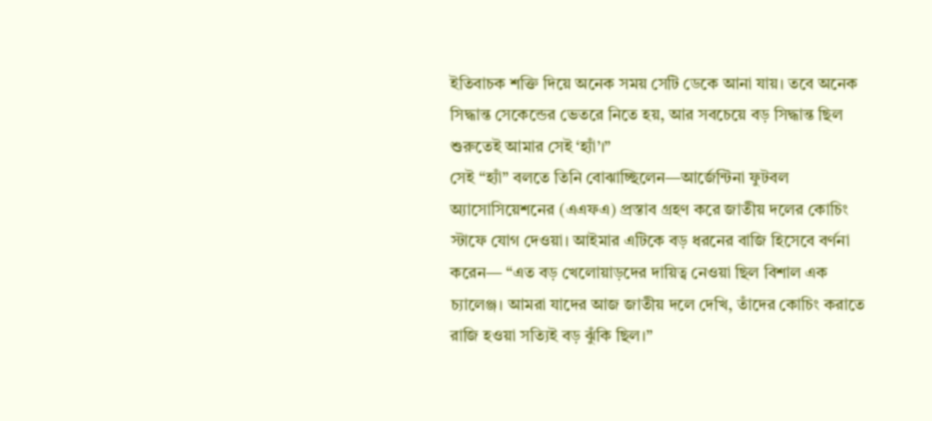ইতিবাচক শক্তি দিয়ে অনেক সময় সেটি ডেকে আনা যায়। তবে অনেক সিদ্ধান্ত সেকেন্ডের ভেতরে নিতে হয়, আর সবচেয়ে বড় সিদ্ধান্ত ছিল শুরুতেই আমার সেই ‘হ্যাঁ’।”
সেই “হ্যাঁ” বলতে তিনি বোঝাচ্ছিলেন—আর্জেন্টিনা ফুটবল অ্যাসোসিয়েশনের (এএফএ) প্রস্তাব গ্রহণ করে জাতীয় দলের কোচিং স্টাফে যোগ দেওয়া। আইমার এটিকে বড় ধরনের বাজি হিসেবে বর্ণনা করেন— “এত বড় খেলোয়াড়দের দায়িত্ব নেওয়া ছিল বিশাল এক চ্যালেঞ্জ। আমরা যাদের আজ জাতীয় দলে দেখি, তাঁদের কোচিং করাতে রাজি হওয়া সত্যিই বড় ঝুঁকি ছিল।”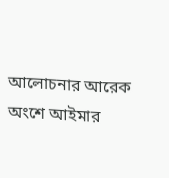আলোচনার আরেক অংশে আইমার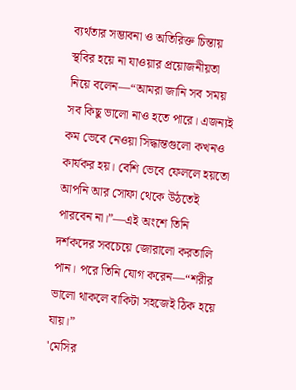ব্যর্থতার সম্ভাবনা ও অতিরিক্ত চিন্তায় স্থবির হয়ে না যাওয়ার প্রয়োজনীয়তা নিয়ে বলেন—“আমরা জানি সব সময় সব কিছু ভালো নাও হতে পারে। এজন্যই কম ভেবে নেওয়া সিদ্ধান্তগুলো কখনও কার্যকর হয়। বেশি ভেবে ফেললে হয়তো আপনি আর সোফা থেকে উঠতেই পারবেন না।”—এই অংশে তিনি দর্শকদের সবচেয়ে জোরালো করতালি পান। পরে তিনি যোগ করেন—“শরীর ভালো থাকলে বাকিটা সহজেই ঠিক হয়ে যায়।”
'মেসির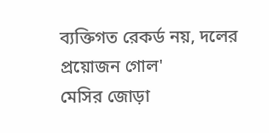ব্যক্তিগত রেকর্ড নয়, দলের প্রয়োজন গোল'
মেসির জোড়া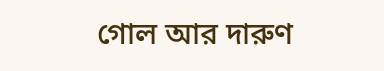গোল আর দারুণ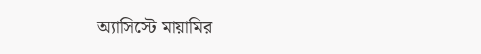অ্যাসিস্টে মায়ামির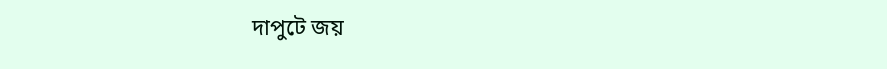দাপুটে জয়